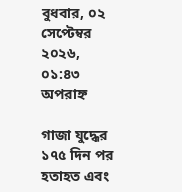বুধবার, ০২ সেপ্টেম্বর ২০২৬, ০১:৪৩ অপরাহ্ন

গাজা যুদ্ধের ১৭৫ দিন পর হতাহত এবং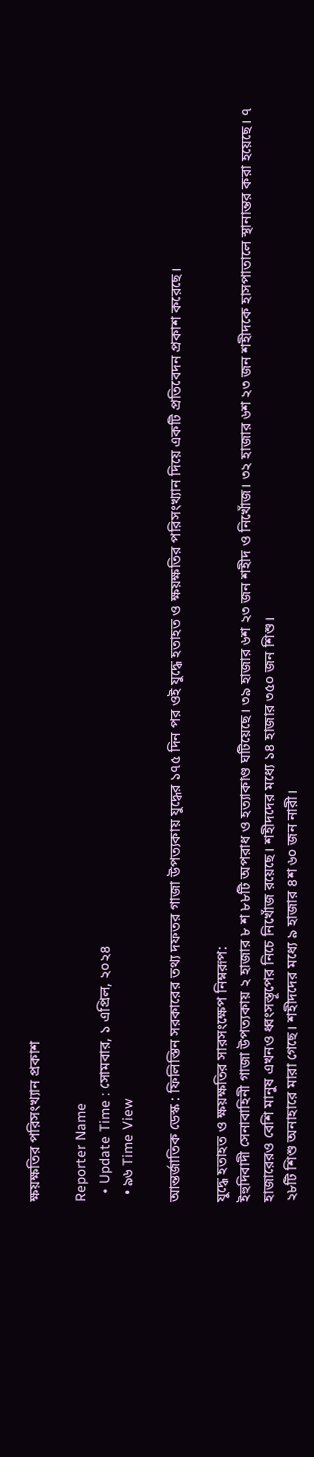ক্ষয়ক্ষতির পরিসংখ্যান প্রকাশ

Reporter Name
  • Update Time : সোমবার, ১ এপ্রিল, ২০২৪
  • ৯৬ Time View

আন্তর্জাতিক ডেস্ক : ফিলিস্তিন সরকারের তথ্য দফতর গাজা উপত্যকায় যুদ্ধের ১৭৫ দিন পর ওই যুদ্ধে হতাহত ও ক্ষয়ক্ষতির পরিসংখ্যান দিয়ে একটি প্রতিবেদন প্রকাশ করেছে।

যুদ্ধে হতাহত ও ক্ষয়ক্ষতির সারসংক্ষেপ নিম্নরূপ:
ইহুদিবাদী সেনাবাহিনী গাজা উপত্যকায় ২ হাজার ৮ শ ৮৮টি অপরাধ ও হত্যাকাণ্ড ঘটিয়েছে। ৩৯ হাজার ৬শ ২৩ জন শহীদ ও নিখোঁজ। ৩২ হাজার ৬শ ২৩ জন শহীদকে হাসপাতালে স্থানান্তর করা হয়েছে। ৭ হাজারেরও বেশি মানুষ এখনও ধ্বংসস্তূপের নিচে নিখোঁজ রয়েছে। শহীদদের মধ্যে ১৪ হাজার ৩৫০ জন শিশু।
২৮টি শিশু অনাহারে মারা গেছে। শহীদদের মধ্যে ৯ হাজার ৪শ ৬০ জন নারী।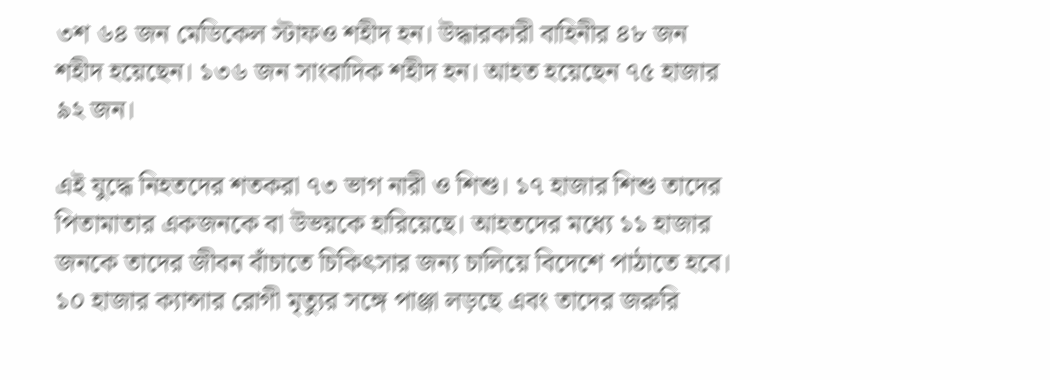৩শ ৬৪ জন মেডিকেল স্টাফও শহীদ হন। উদ্ধারকারী বাহিনীর ৪৮ জন শহীদ হয়েছেন। ১৩৬ জন সাংবাদিক শহীদ হন। আহত হয়েছেন ৭৫ হাজার ৯২ জন।

এই যুদ্ধে নিহতদের শতকরা ৭৩ ভাগ নারী ও শিশু। ১৭ হাজার শিশু তাদের পিতামাতার একজনকে বা উভয়কে হারিয়েছে। আহতদের মধ্যে ১১ হাজার জনকে তাদের জীবন বাঁচাতে চিকিৎসার জন্য চালিয়ে বিদেশে পাঠাতে হবে। ১০ হাজার ক্যান্সার রোগী মৃত্যুর সঙ্গে পাঞ্জা লড়ছে এবং তাদের জরুরি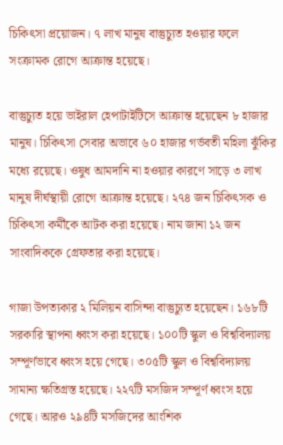চিকিৎসা প্রয়োজন। ৭ লাখ মানুষ বাস্তুচ্যুত হওয়ার ফলে সংক্রামক রোগে আক্রান্ত হয়েছে।

বাস্তুচ্যুত হয়ে ভাইরাল হেপাটাইটিসে আক্রান্ত হয়েছেন ৮ হাজার মানুষ। চিকিৎসা সেবার অভাবে ৬০ হাজার গর্ভবতী মহিলা ঝুঁকির মধ্যে রয়েছে। ওষুধ আমদানি না হওয়ার কারণে সাড়ে ৩ লাখ মানুষ দীর্ঘস্থায়ী রোগে আক্রান্ত হয়েছে। ২৭৪ জন চিকিৎসক ও চিকিৎসা কর্মীকে আটক করা হয়েছে। নাম জানা ১২ জন সাংবাদিককে গ্রেফতার করা হয়েছে।

গাজা উপত্যকার ২ মিলিয়ন বাসিন্দা বাস্তুচ্যুত হয়েছেন। ১৬৮টি সরকারি স্থাপনা ধ্বংস করা হয়েছে। ১০০টি স্কুল ও বিশ্ববিদ্যালয় সম্পূর্ণভাবে ধ্বংস হয়ে গেছে। ৩০৫টি স্কুল ও বিশ্ববিদ্যালয় সামান্য ক্ষতিগ্রস্ত হয়েছে। ২২৭টি মসজিদ সম্পূর্ণ ধ্বংস হয়ে গেছে। আরও ২৯৪টি মসজিদের আংশিক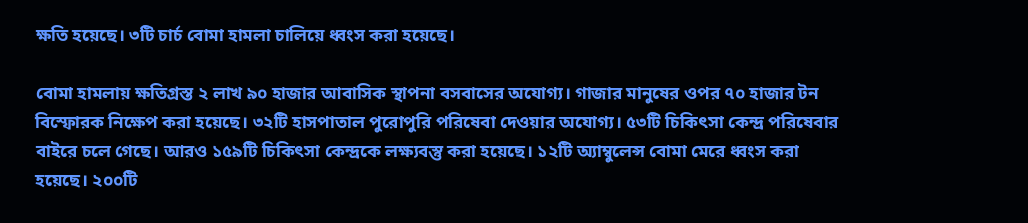ক্ষতি হয়েছে। ৩টি চার্চ বোমা হামলা চালিয়ে ধ্বংস করা হয়েছে।

বোমা হামলায় ক্ষতিগ্রস্ত ২ লাখ ৯০ হাজার আবাসিক স্থাপনা বসবাসের অযোগ্য। গাজার মানুষের ওপর ৭০ হাজার টন বিস্ফোরক নিক্ষেপ করা হয়েছে। ৩২টি হাসপাতাল পুরোপুরি পরিষেবা দেওয়ার অযোগ্য। ৫৩টি চিকিৎসা কেন্দ্র পরিষেবার বাইরে চলে গেছে। আরও ১৫৯টি চিকিৎসা কেন্দ্রকে লক্ষ্যবস্তু করা হয়েছে। ১২টি অ্যাম্বুলেন্স বোমা মেরে ধ্বংস করা হয়েছে। ২০০টি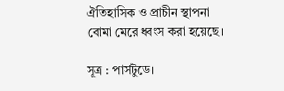ঐতিহাসিক ও প্রাচীন স্থাপনা বোমা মেরে ধ্বংস করা হয়েছে।

সূত্র : পার্সটুডে।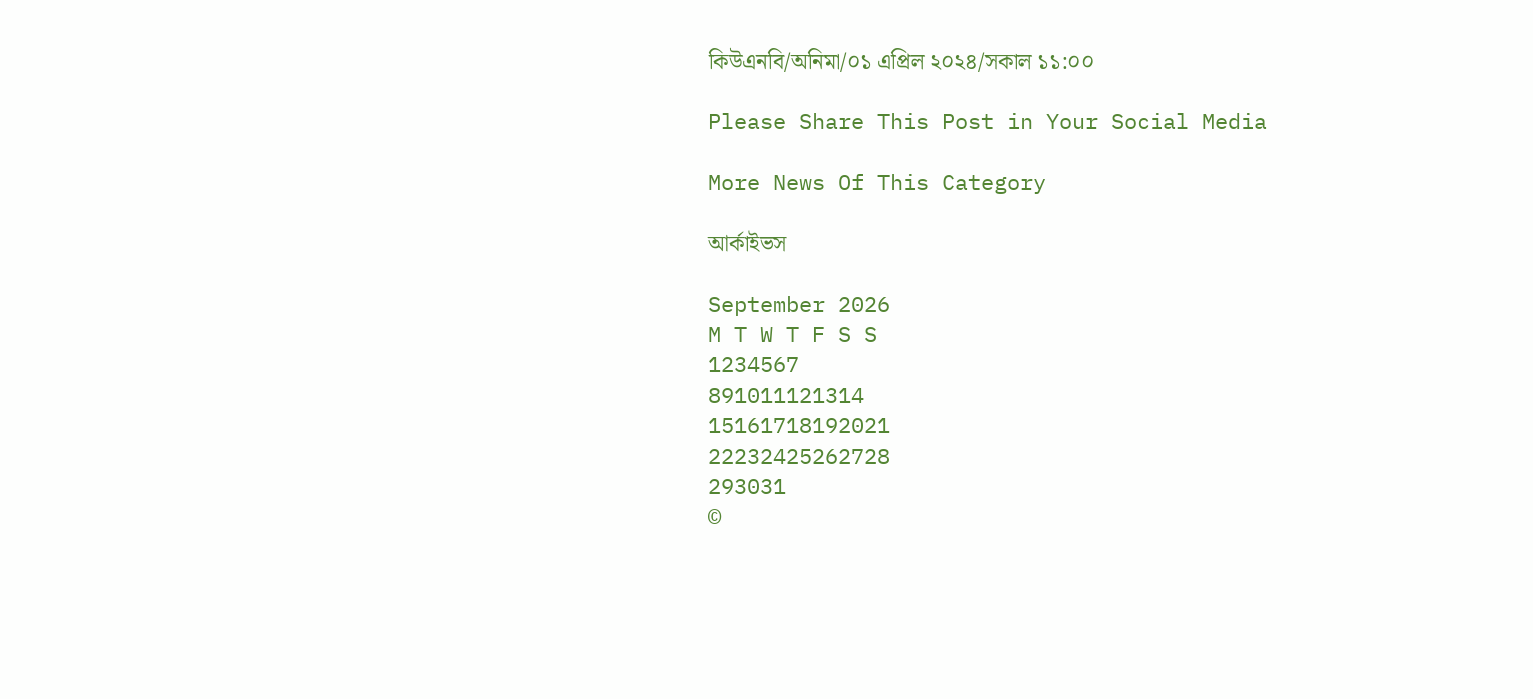কিউএনবি/অনিমা/০১ এপ্রিল ২০২৪/সকাল ১১:০০

Please Share This Post in Your Social Media

More News Of This Category

আর্কাইভস

September 2026
M T W T F S S
1234567
891011121314
15161718192021
22232425262728
293031
©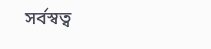সর্বস্বত্ব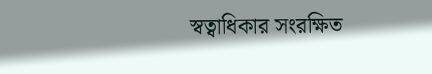স্বত্বাধিকার সংরক্ষিত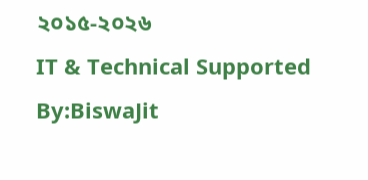২০১৫-২০২৬
IT & Technical Supported By:BiswaJit